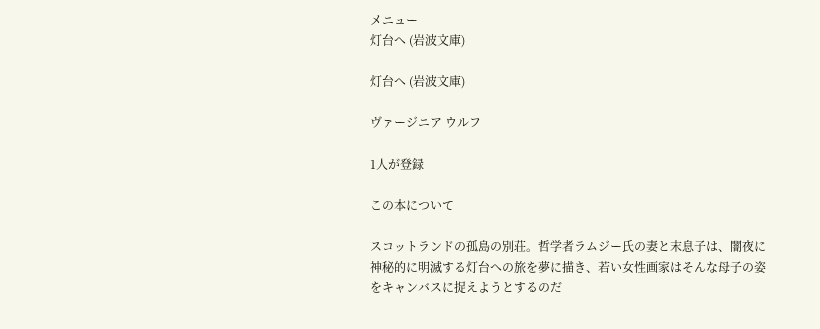メニュー
灯台へ (岩波文庫)

灯台へ (岩波文庫)

ヴァージニア ウルフ

1人が登録

この本について

スコットランドの孤島の別荘。哲学者ラムジー氏の妻と末息子は、闇夜に神秘的に明滅する灯台への旅を夢に描き、若い女性画家はそんな母子の姿をキャンバスに捉えようとするのだ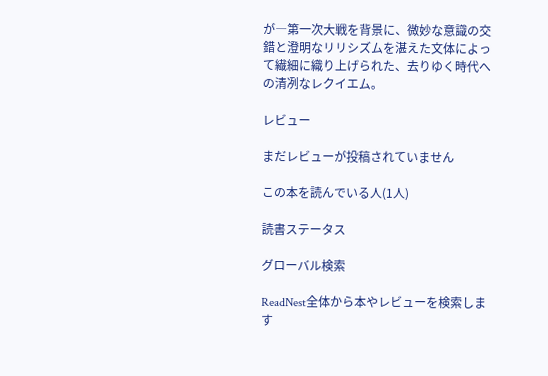が―第一次大戦を背景に、微妙な意識の交錯と澄明なリリシズムを湛えた文体によって繊細に織り上げられた、去りゆく時代への清冽なレクイエム。

レビュー

まだレビューが投稿されていません

この本を読んでいる人(1人)

読書ステータス

グローバル検索

ReadNest全体から本やレビューを検索します